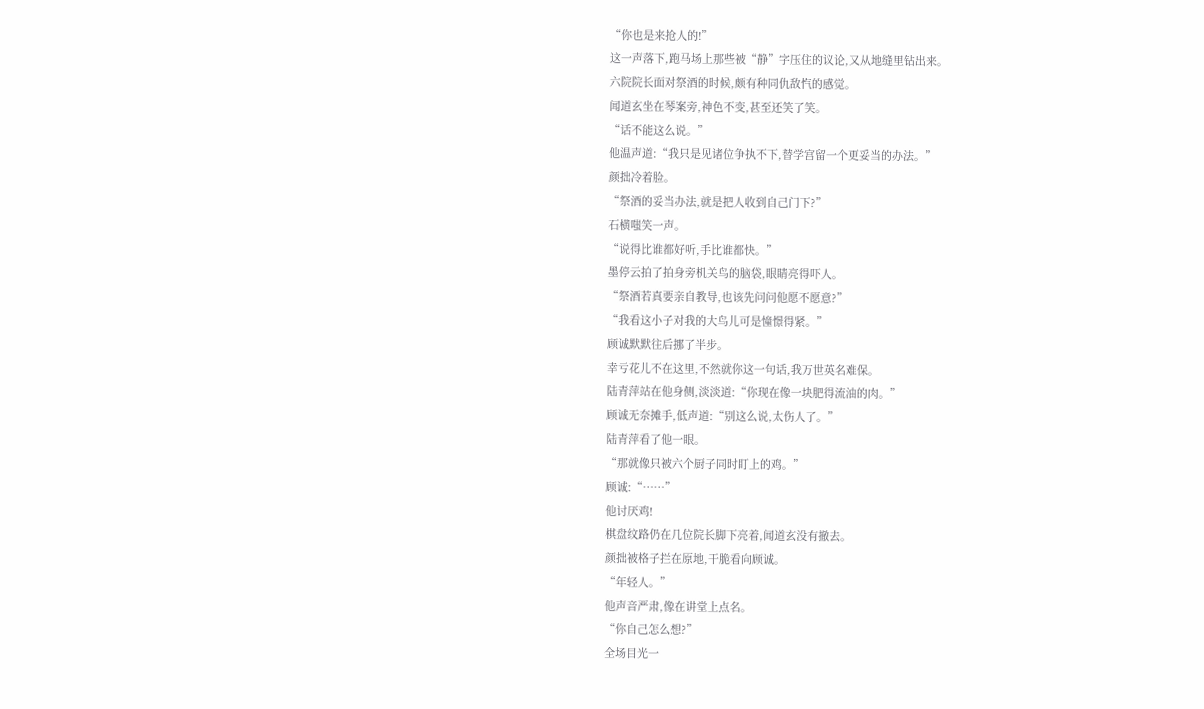“你也是来抢人的!”
这一声落下,跑马场上那些被“静”字压住的议论,又从地缝里钻出来。
六院院长面对祭酒的时候,颇有种同仇敌忾的感觉。
闻道玄坐在琴案旁,神色不变,甚至还笑了笑。
“话不能这么说。”
他温声道:“我只是见诸位争执不下,替学宫留一个更妥当的办法。”
颜拙冷着脸。
“祭酒的妥当办法,就是把人收到自己门下?”
石横嗤笑一声。
“说得比谁都好听,手比谁都快。”
墨停云拍了拍身旁机关鸟的脑袋,眼睛亮得吓人。
“祭酒若真要亲自教导,也该先问问他愿不愿意?”
“我看这小子对我的大鸟儿可是憧憬得紧。”
顾诚默默往后挪了半步。
幸亏花儿不在这里,不然就你这一句话,我万世英名难保。
陆青萍站在他身侧,淡淡道:“你现在像一块肥得流油的肉。”
顾诚无奈摊手,低声道:“别这么说,太伤人了。”
陆青萍看了他一眼。
“那就像只被六个厨子同时盯上的鸡。”
顾诚:“……”
他讨厌鸡!
棋盘纹路仍在几位院长脚下亮着,闻道玄没有撤去。
颜拙被格子拦在原地,干脆看向顾诚。
“年轻人。”
他声音严肃,像在讲堂上点名。
“你自己怎么想?”
全场目光一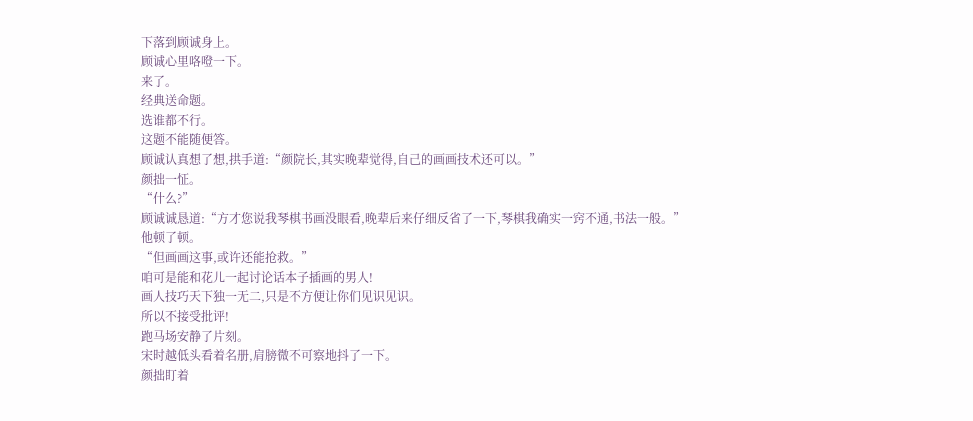下落到顾诚身上。
顾诚心里咯噔一下。
来了。
经典送命题。
选谁都不行。
这题不能随便答。
顾诚认真想了想,拱手道:“颜院长,其实晚辈觉得,自己的画画技术还可以。”
颜拙一怔。
“什么?”
顾诚诚恳道:“方才您说我琴棋书画没眼看,晚辈后来仔细反省了一下,琴棋我确实一窍不通,书法一般。”
他顿了顿。
“但画画这事,或许还能抢救。”
咱可是能和花儿一起讨论话本子插画的男人!
画人技巧天下独一无二,只是不方便让你们见识见识。
所以不接受批评!
跑马场安静了片刻。
宋时越低头看着名册,肩膀微不可察地抖了一下。
颜拙盯着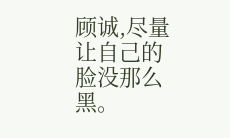顾诚,尽量让自己的脸没那么黑。